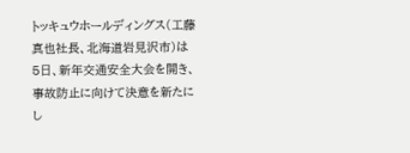トッキュウホールディングス(工藤真也社長、北海道岩見沢市)は5日、新年交通安全大会を開き、事故防止に向けて決意を新たにし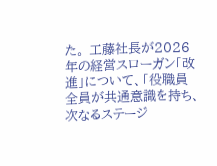た。 工藤社長が2026年の経営スローガン「改進」について、「役職員全員が共通意識を持ち、次なるステージ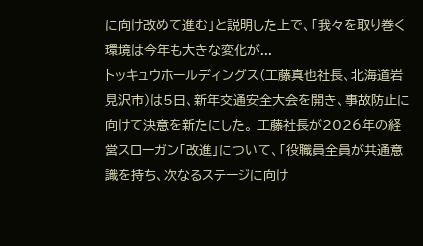に向け改めて進む」と説明した上で、「我々を取り巻く環境は今年も大きな変化が...
トッキュウホールディングス(工藤真也社長、北海道岩見沢市)は5日、新年交通安全大会を開き、事故防止に向けて決意を新たにした。 工藤社長が2026年の経営スローガン「改進」について、「役職員全員が共通意識を持ち、次なるステージに向け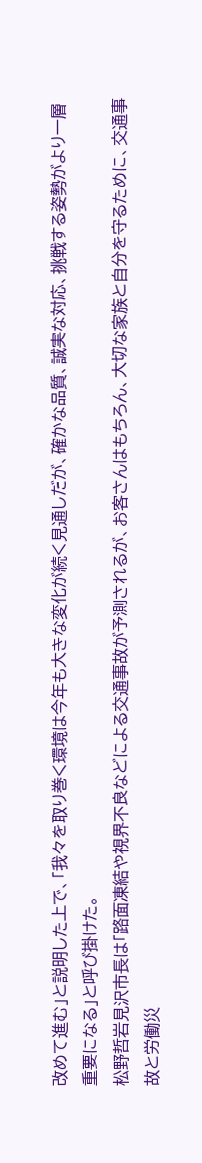改めて進む」と説明した上で、「我々を取り巻く環境は今年も大きな変化が続く見通しだが、確かな品質、誠実な対応、挑戦する姿勢がより一層重要になる」と呼び掛けた。
松野哲岩見沢市長は「路面凍結や視界不良などによる交通事故が予測されるが、お客さんはもちろん、大切な家族と自分を守るために、交通事故と労働災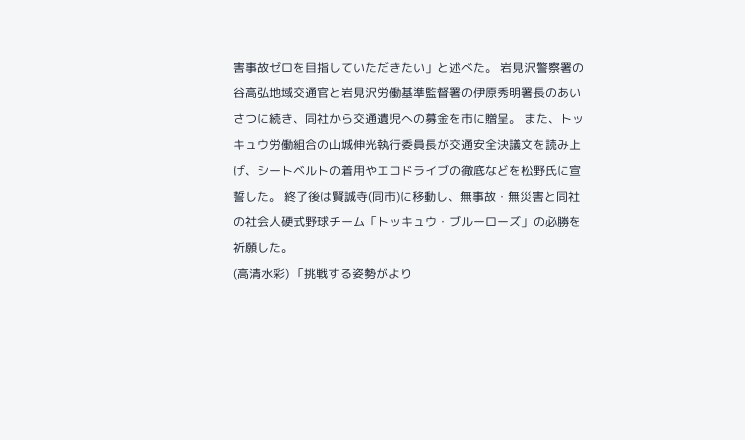害事故ゼロを目指していただきたい」と述べた。 岩見沢警察署の谷高弘地域交通官と岩見沢労働基準監督署の伊原秀明署長のあいさつに続き、同社から交通遺児への募金を市に贈呈。 また、トッキュウ労働組合の山城伸光執行委員長が交通安全決議文を読み上げ、シートベルトの着用やエコドライブの徹底などを松野氏に宣誓した。 終了後は賢誠寺(同市)に移動し、無事故・無災害と同社の社会人硬式野球チーム「トッキュウ・ブルーローズ」の必勝を祈願した。
(高清水彩) 「挑戦する姿勢がより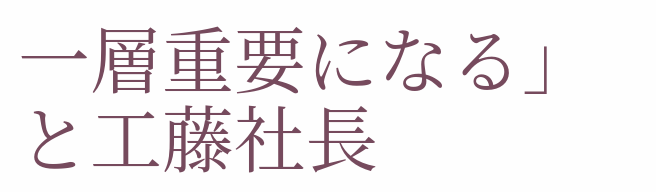一層重要になる」と工藤社長